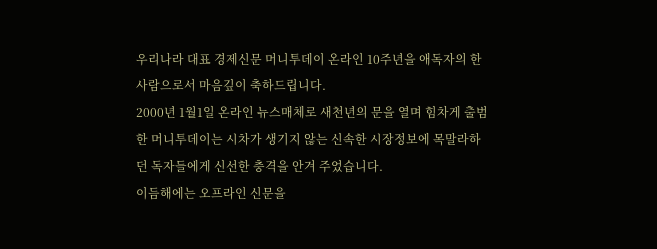우리나라 대표 경제신문 머니투데이 온라인 10주년을 애독자의 한 사람으로서 마음깊이 축하드립니다.
2000년 1월1일 온라인 뉴스매체로 새천년의 문을 열며 힘차게 출범한 머니투데이는 시차가 생기지 않는 신속한 시장정보에 목말라하던 독자들에게 신선한 충격을 안겨 주었습니다.
이듬해에는 오프라인 신문을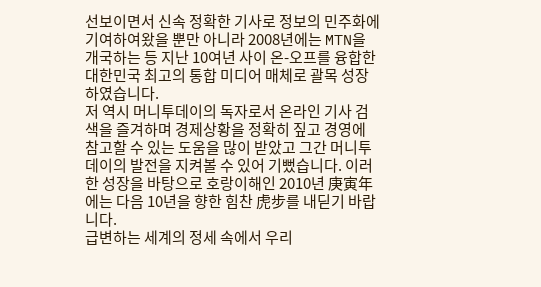선보이면서 신속 정확한 기사로 정보의 민주화에 기여하여왔을 뿐만 아니라 2008년에는 MTN을 개국하는 등 지난 10여년 사이 온-오프를 융합한 대한민국 최고의 통합 미디어 매체로 괄목 성장하였습니다.
저 역시 머니투데이의 독자로서 온라인 기사 검색을 즐겨하며 경제상황을 정확히 짚고 경영에 참고할 수 있는 도움을 많이 받았고 그간 머니투데이의 발전을 지켜볼 수 있어 기뻤습니다. 이러한 성장을 바탕으로 호랑이해인 2010년 庚寅年에는 다음 10년을 향한 힘찬 虎步를 내딛기 바랍니다.
급변하는 세계의 정세 속에서 우리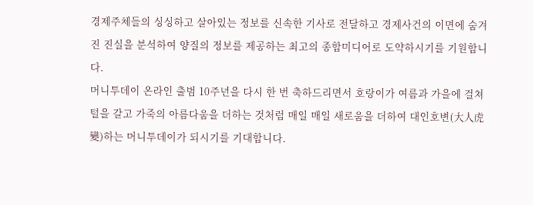경제주체들의 싱싱하고 살아있는 정보를 신속한 기사로 전달하고 경제사건의 이면에 숨겨진 진실을 분석하여 양질의 정보를 제공하는 최고의 종합미디어로 도약하시기를 기원합니다.
머니투데이 온라인 출범 10주년을 다시 한 번 축하드리면서 호랑이가 여름과 가을에 걸쳐 털을 갈고 가죽의 아름다움을 더하는 것처럼 매일 매일 새로움을 더하여 대인호변(大人虎變)하는 머니투데이가 되시기를 기대합니다.